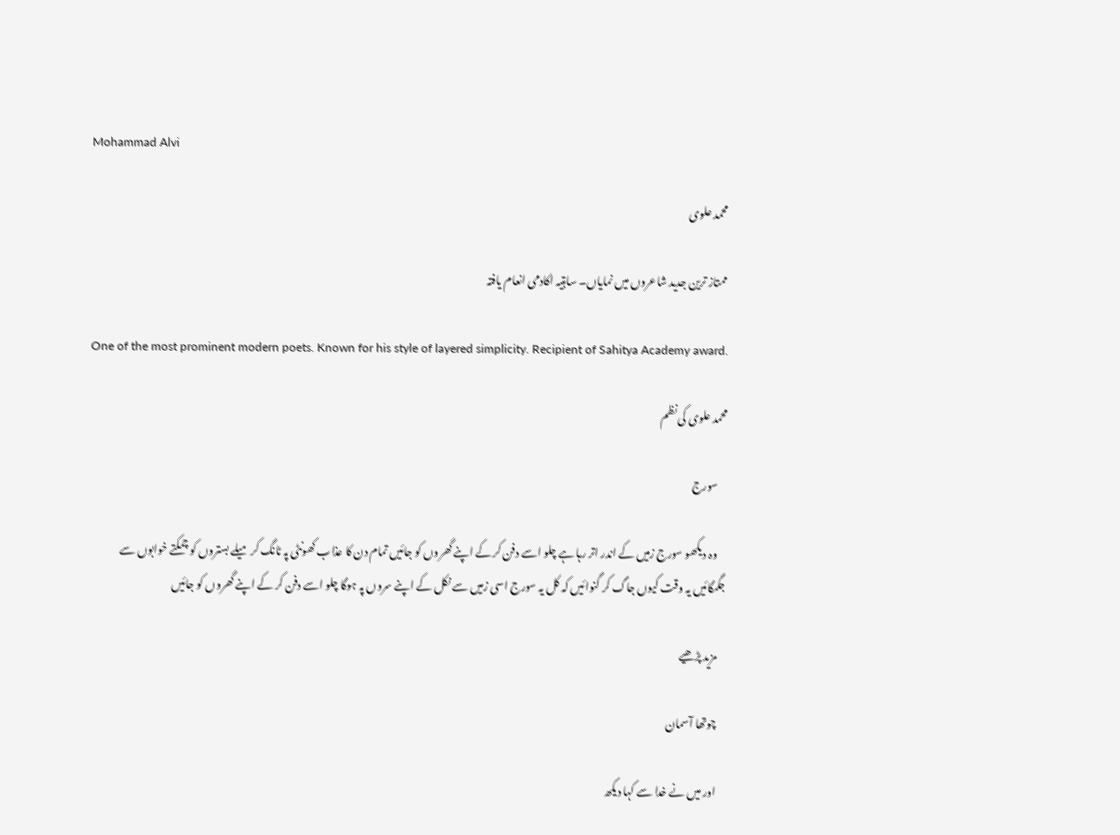Mohammad Alvi

محمد علوی

ممتاز ترین جدید شاعروں میں نمایاں۔ ساہتیہ اکادمی انعام یافتہ

One of the most prominent modern poets. Known for his style of layered simplicity. Recipient of Sahitya Academy award.

محمد علوی کی نظم

    سورج

    وہ دیکھو سورج زمیں کے اندر اتر رہا ہے چلو اسے دفن کر کے اپنے گھروں کو جائیں تمام دن کا عذاب کھونٹی پہ ٹانگ کر میلے بستروں کو چمکتے خوابوں سے جگمگائیں یہ وقت کیوں جاگ کر گنوائیں کہ کل یہ سورج اسی زمیں سے نکل کے اپنے سروں پہ ہوگا چلو اسے دفن کر کے اپنے گھروں کو جائیں

    مزید پڑھیے

    چوتھا آسمان

    اور میں نے خدا سے کہا دیکھ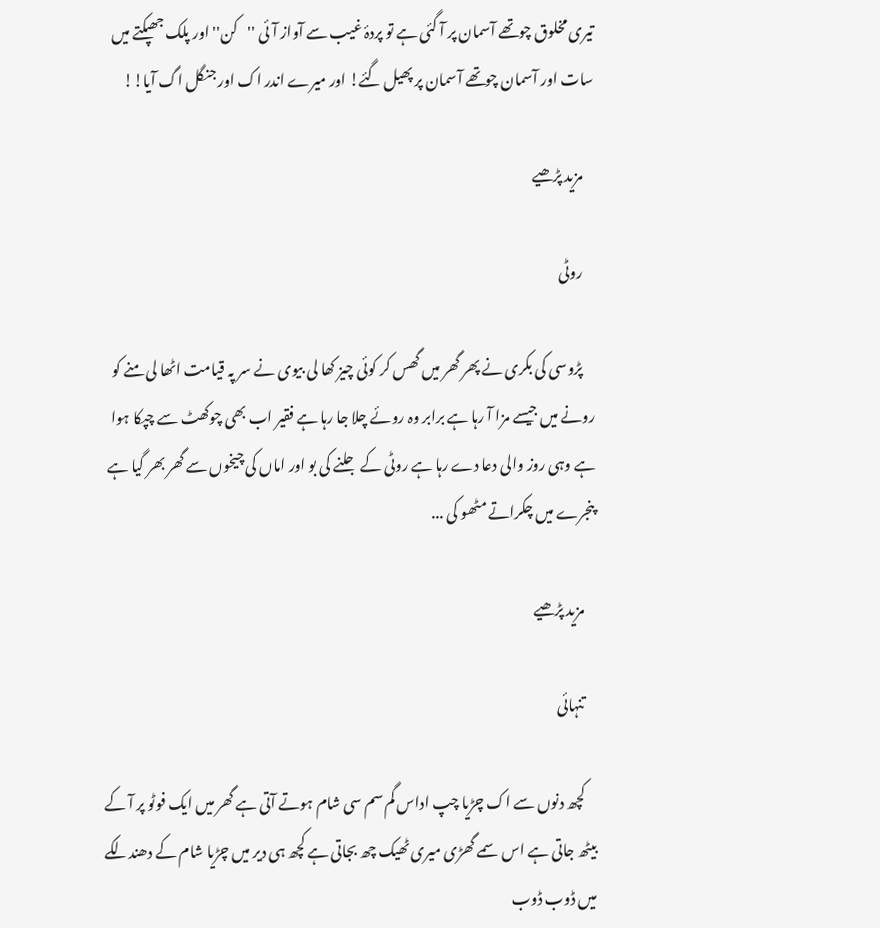تیری مخلوق چوتھے آسمان پر آ گئی ہے تو پردۂ غیب سے آواز آئی ''کن'' اور پلک جھپکتے میں سات اور آسمان چوتھے آسمان پر پھیل گئے! اور میرے اندر اک اور جنگل اگ آیا!!

    مزید پڑھیے

    روٹی

    پڑوسی کی بکری نے پھر گھر میں گھس کر کوئی چیز کھا لی بیوی نے سر پہ قیامت اٹھا لی منے کو رونے میں جیسے مزا آ رہا ہے برابر وہ روئے چلا جا رہا ہے فقیر اب بھی چوکھٹ سے چپکا ہوا ہے وہی روز والی دعا دے رہا ہے روٹی کے جلنے کی بو اور اماں کی چیخوں سے گھر بھر گیا ہے پنجرے میں چکراتے مٹھو کی ...

    مزید پڑھیے

    تنہائی

    کچھ دنوں سے اک چڑیا چپ اداس گم سم سی شام ہوتے آتی ہے گھر میں ایک فوٹو پر آ کے بیٹھ جاتی ہے اس سمے گھڑی میری ٹھیک چھ بجاتی ہے کچھ ہی دیر میں چڑیا شام کے دھندلکے میں ڈوب ڈوب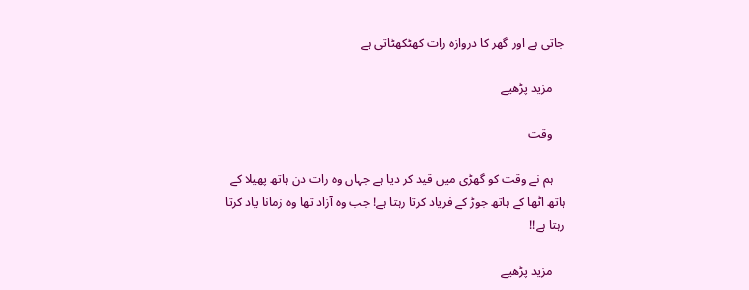جاتی ہے اور گھر کا دروازہ رات کھٹکھٹاتی ہے

    مزید پڑھیے

    وقت

    ہم نے وقت کو گھڑی میں قید کر دیا ہے جہاں وہ رات دن ہاتھ پھیلا کے ہاتھ اٹھا کے ہاتھ جوڑ کے فریاد کرتا رہتا ہے! جب وہ آزاد تھا وہ زمانا یاد کرتا رہتا ہے!!

    مزید پڑھیے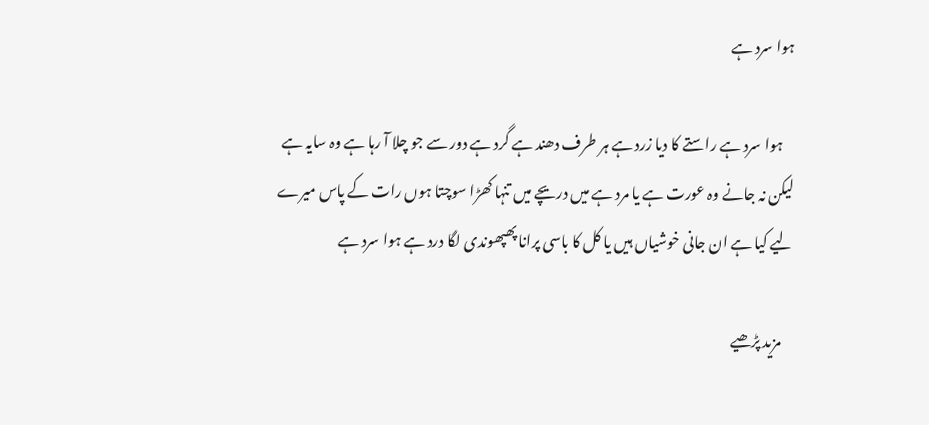ہوا سرد ہے

    ہوا سرد ہے راستے کا دیا زرد ہے ہر طرف دھند ہے گرد ہے دور سے جو چلا آ رہا ہے وہ سایہ ہے لیکن نہ جانے وہ عورت ہے یا مرد ہے میں دریچے میں تنہا کھڑا سوچتا ہوں رات کے پاس میرے لیے کیا ہے ان جانی خوشیاں ہیں یا کل کا باسی پرانا پھپھوندی لگا درد ہے ہوا سرد ہے

    مزید پڑھیے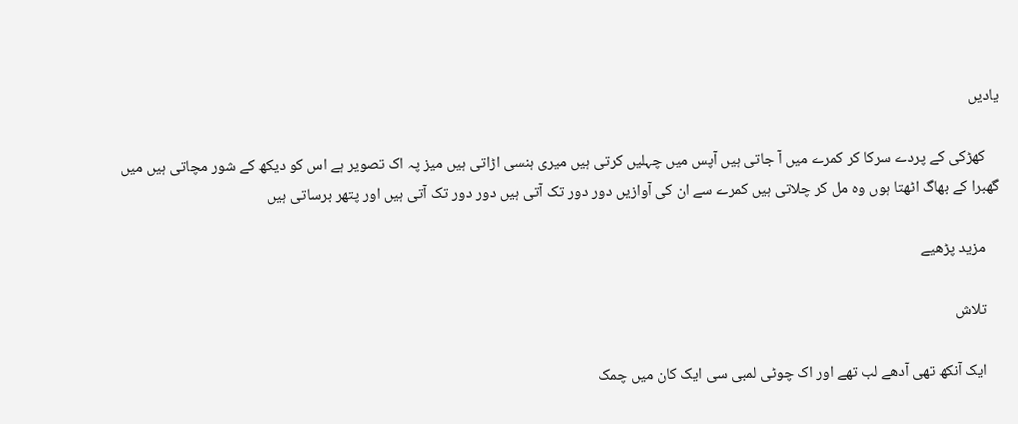یادیں

    کھڑکی کے پردے سرکا کر کمرے میں آ جاتی ہیں آپس میں چہلیں کرتی ہیں میری ہنسی اڑاتی ہیں میز پہ اک تصویر ہے اس کو دیکھ کے شور مچاتی ہیں میں گھبرا کے بھاگ اٹھتا ہوں وہ مل کر چلاتی ہیں کمرے سے ان کی آوازیں دور دور تک آتی ہیں دور دور تک آتی ہیں اور پتھر برساتی ہیں

    مزید پڑھیے

    تلاش

    ایک آنکھ تھی آدھے لب تھے اور اک چوٹی لمبی سی ایک کان میں چمک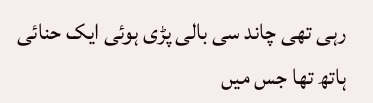رہی تھی چاند سی بالی پڑی ہوئی ایک حنائی ہاتھ تھا جس میں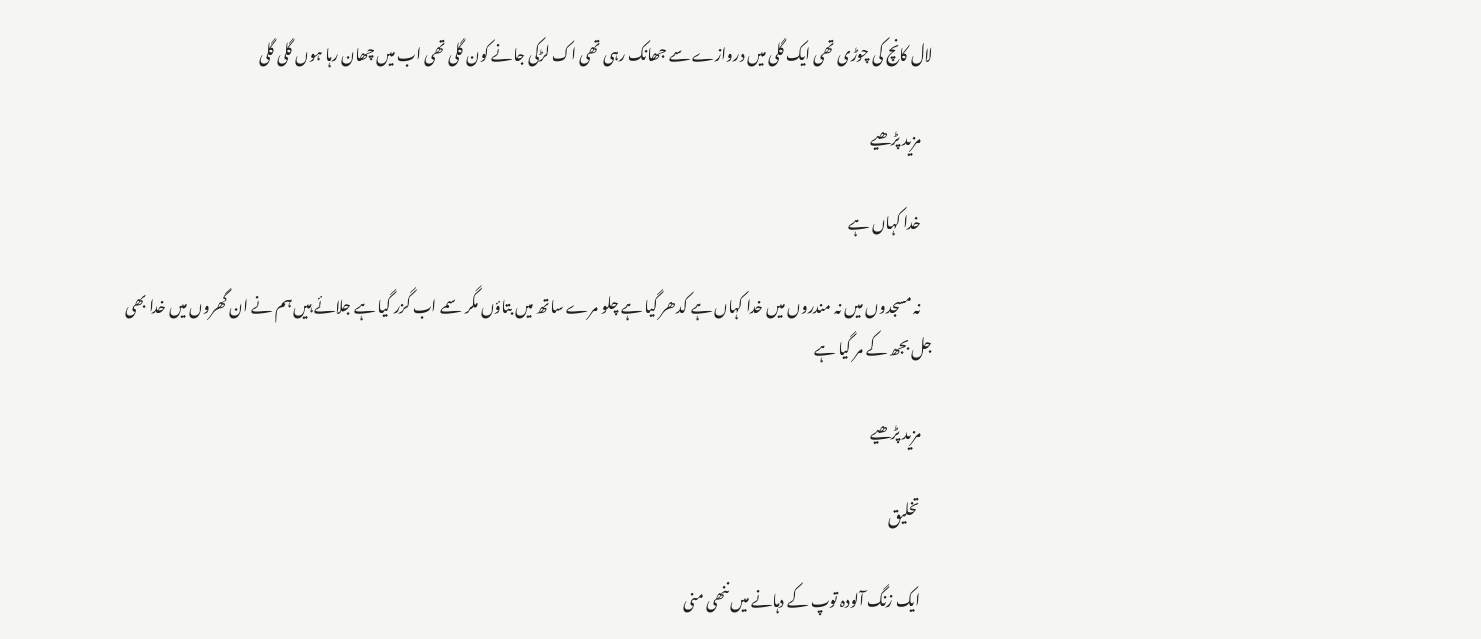لال کانچ کی چوڑی تھی ایک گلی میں دروازے سے جھانک رہی تھی اک لڑکی جانے کون گلی تھی اب میں چھان رہا ہوں گلی گلی

    مزید پڑھیے

    خدا کہاں ہے

    نہ مسجدوں میں نہ مندروں میں خدا کہاں ہے کدھر گیا ہے چلو مرے ساتھ میں بتاؤں مگر سمے اب گزر گیا ہے جلائے ہیں ہم نے ان گھروں میں خدا بھی جل بجھ کے مر گیا ہے

    مزید پڑھیے

    تخلیق

    ایک زنگ آلودہ توپ کے دہانے میں ننھی منی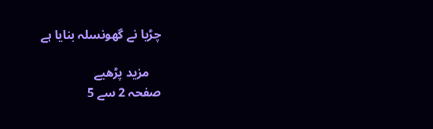چڑیا نے گھونسلہ بنایا ہے

    مزید پڑھیے
صفحہ 2 سے 5